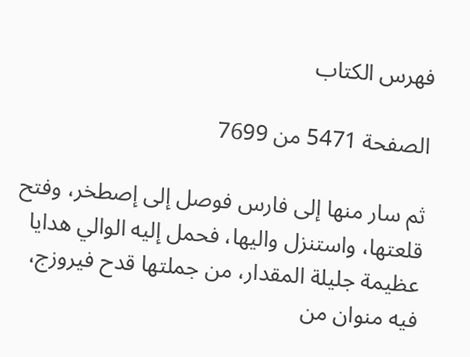فهرس الكتاب

الصفحة 5471 من 7699

ثم سار منها إلى فارس فوصل إلى إصطخر، وفتح قلعتها، واستنزل واليها، فحمل إليه الوالي هدايا عظيمة جليلة المقدار، من جملتها قدح فيروزج، فيه منوان من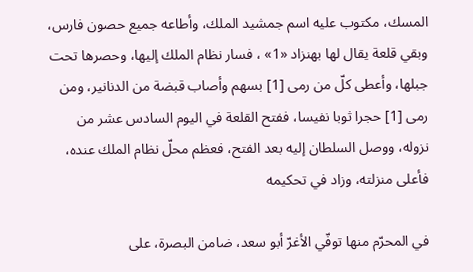المسك، مكتوب عليه اسم جمشيد الملك، وأطاعه جميع حصون فارس، وبقي قلعة يقال لها بهنزاد «1» ، فسار نظام الملك إليها، وحصرها تحت جبلها، وأعطى كلّ من رمى [1] بسهم وأصاب قبضة من الدنانير، ومن رمى [1] حجرا ثوبا نفيسا، ففتح القلعة في اليوم السادس عشر من نزوله، ووصل السلطان إليه بعد الفتح، فعظم محلّ نظام الملك عنده، فأعلى منزلته، وزاد في تحكيمه

في المحرّم منها توفّي الأغرّ أبو سعد، ضامن البصرة، على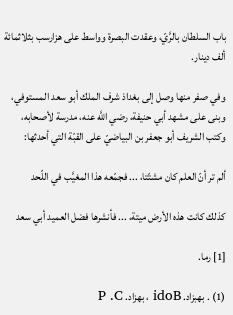باب السلطان بالرَّيّ، وعقدت البصرة وواسط على هزارسب بثلاثمائة ألف دينار.

وفي صفر منها وصل إلى بغداذ شرف الملك أبو سعد المستوفي، وبنى على مشهد أبي حنيفة، رضي اللَّه عنه، مدرسة لأصحابه، وكتب الشريف أبو جعفر بن البياضيّ على القبّة التي أحدثها:

ألم تر أنّ العلم كان مشتّتا، ... فجمّعه هذا المغيَّب في اللّحد

كذلك كانت هذه الأرض ميتة، ... فأنشرها فضل العميد أبي سعد

[1] رما.

(1) . بهبزاد. idoB ، بهزاد. P .C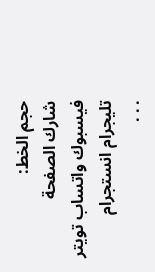حجم الخط:
شارك الصفحة
فيسبوك واتساب تويتر تليجرام انستجرام
. . .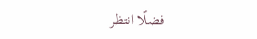فضلًا انتظر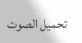تحميل الصوت